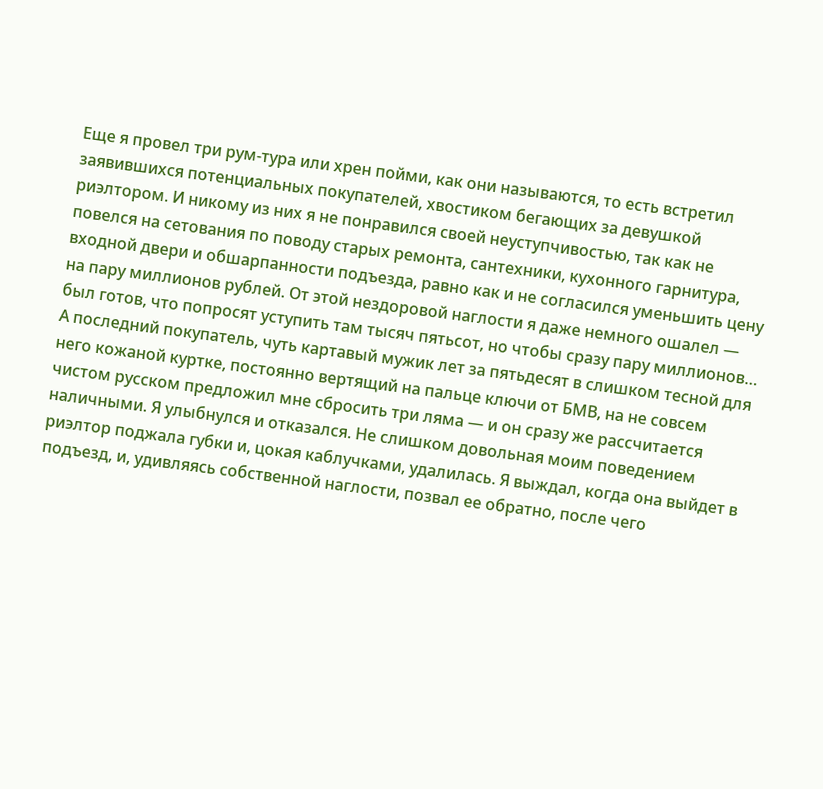Еще я провел три рум-тура или хрен пойми, как они называются, то есть встретил заявившихся потенциальных покупателей, хвостиком бегающих за девушкой риэлтором. И никому из них я не понравился своей неуступчивостью, так как не повелся на сетования по поводу старых ремонта, сантехники, кухонного гарнитура, входной двери и обшарпанности подъезда, равно как и не согласился уменьшить цену на пару миллионов рублей. От этой нездоровой наглости я даже немного ошалел — был готов, что попросят уступить там тысяч пятьсот, но чтобы сразу пару миллионов… А последний покупатель, чуть картавый мужик лет за пятьдесят в слишком тесной для него кожаной куртке, постоянно вертящий на пальце ключи от БМВ, на не совсем чистом русском предложил мне сбросить три ляма — и он сразу же рассчитается наличными. Я улыбнулся и отказался. Не слишком довольная моим поведением риэлтор поджала губки и, цокая каблучками, удалилась. Я выждал, когда она выйдет в подъезд, и, удивляясь собственной наглости, позвал ее обратно, после чего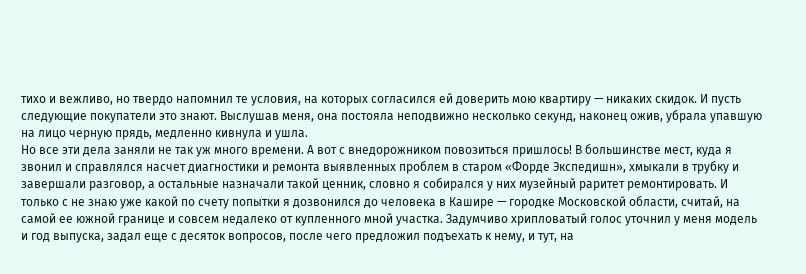тихо и вежливо, но твердо напомнил те условия, на которых согласился ей доверить мою квартиру — никаких скидок. И пусть следующие покупатели это знают. Выслушав меня, она постояла неподвижно несколько секунд, наконец ожив, убрала упавшую на лицо черную прядь, медленно кивнула и ушла.
Но все эти дела заняли не так уж много времени. А вот с внедорожником повозиться пришлось! В большинстве мест, куда я звонил и справлялся насчет диагностики и ремонта выявленных проблем в старом «Форде Экспедишн», хмыкали в трубку и завершали разговор, а остальные назначали такой ценник, словно я собирался у них музейный раритет ремонтировать. И только с не знаю уже какой по счету попытки я дозвонился до человека в Кашире — городке Московской области, считай, на самой ее южной границе и совсем недалеко от купленного мной участка. Задумчиво хрипловатый голос уточнил у меня модель и год выпуска, задал еще с десяток вопросов, после чего предложил подъехать к нему, и тут, на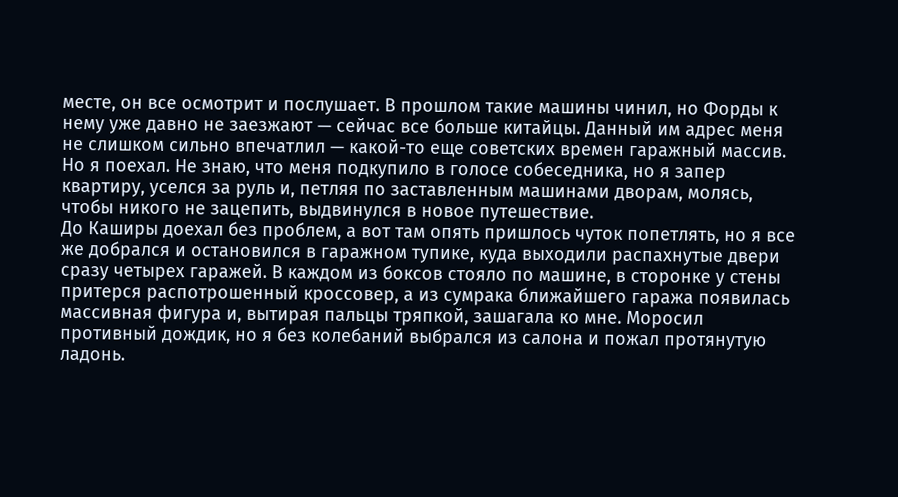месте, он все осмотрит и послушает. В прошлом такие машины чинил, но Форды к нему уже давно не заезжают — сейчас все больше китайцы. Данный им адрес меня не слишком сильно впечатлил — какой-то еще советских времен гаражный массив. Но я поехал. Не знаю, что меня подкупило в голосе собеседника, но я запер квартиру, уселся за руль и, петляя по заставленным машинами дворам, молясь, чтобы никого не зацепить, выдвинулся в новое путешествие.
До Каширы доехал без проблем, а вот там опять пришлось чуток попетлять, но я все же добрался и остановился в гаражном тупике, куда выходили распахнутые двери сразу четырех гаражей. В каждом из боксов стояло по машине, в сторонке у стены притерся распотрошенный кроссовер, а из сумрака ближайшего гаража появилась массивная фигура и, вытирая пальцы тряпкой, зашагала ко мне. Моросил противный дождик, но я без колебаний выбрался из салона и пожал протянутую ладонь.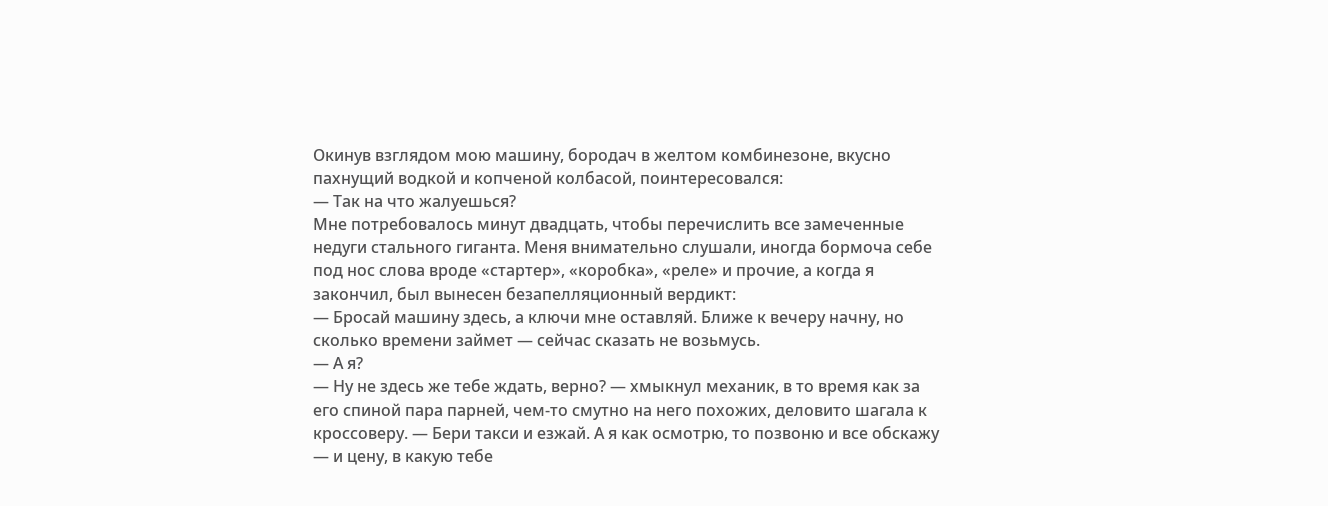Окинув взглядом мою машину, бородач в желтом комбинезоне, вкусно пахнущий водкой и копченой колбасой, поинтересовался:
— Так на что жалуешься?
Мне потребовалось минут двадцать, чтобы перечислить все замеченные недуги стального гиганта. Меня внимательно слушали, иногда бормоча себе под нос слова вроде «стартер», «коробка», «реле» и прочие, а когда я закончил, был вынесен безапелляционный вердикт:
— Бросай машину здесь, а ключи мне оставляй. Ближе к вечеру начну, но сколько времени займет — сейчас сказать не возьмусь.
— А я?
— Ну не здесь же тебе ждать, верно? — хмыкнул механик, в то время как за его спиной пара парней, чем-то смутно на него похожих, деловито шагала к кроссоверу. — Бери такси и езжай. А я как осмотрю, то позвоню и все обскажу — и цену, в какую тебе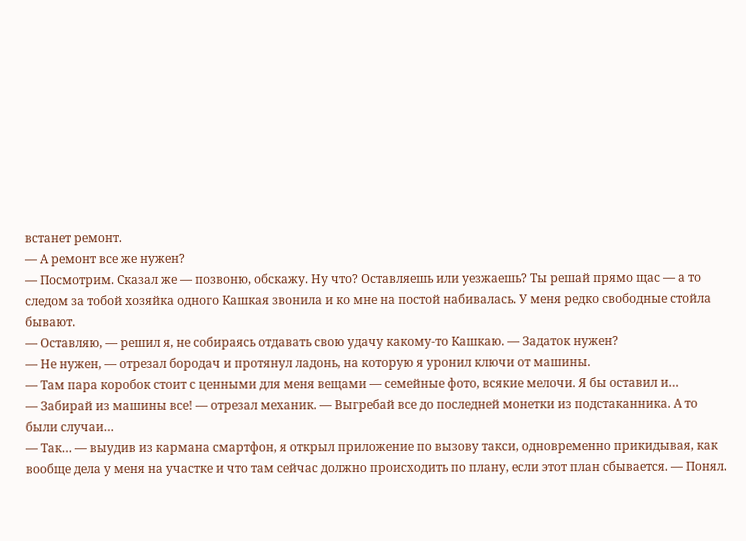встанет ремонт.
— А ремонт все же нужен?
— Посмотрим. Сказал же — позвоню, обскажу. Ну что? Оставляешь или уезжаешь? Ты решай прямо щас — а то следом за тобой хозяйка одного Кашкая звонила и ко мне на постой набивалась. У меня редко свободные стойла бывают.
— Оставляю, — решил я, не собираясь отдавать свою удачу какому-то Кашкаю. — Задаток нужен?
— Не нужен, — отрезал бородач и протянул ладонь, на которую я уронил ключи от машины.
— Там пара коробок стоит с ценными для меня вещами — семейные фото, всякие мелочи. Я бы оставил и…
— Забирай из машины все! — отрезал механик. — Выгребай все до последней монетки из подстаканника. А то были случаи…
— Так… — выудив из кармана смартфон, я открыл приложение по вызову такси, одновременно прикидывая, как вообще дела у меня на участке и что там сейчас должно происходить по плану, если этот план сбывается. — Понял.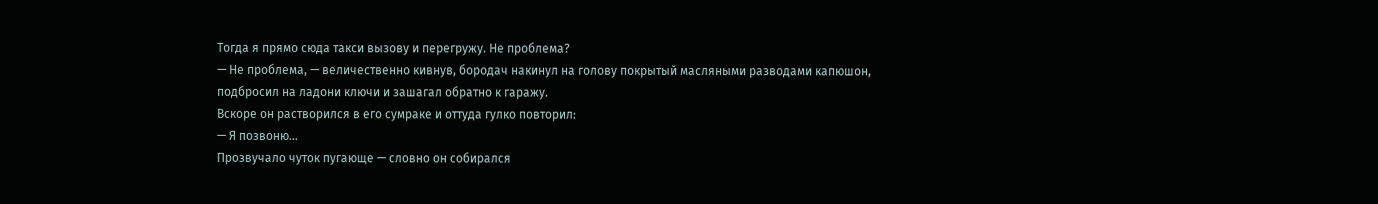Тогда я прямо сюда такси вызову и перегружу. Не проблема?
— Не проблема, — величественно кивнув, бородач накинул на голову покрытый масляными разводами капюшон, подбросил на ладони ключи и зашагал обратно к гаражу.
Вскоре он растворился в его сумраке и оттуда гулко повторил:
— Я позвоню…
Прозвучало чуток пугающе — словно он собирался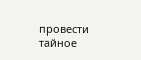провести тайное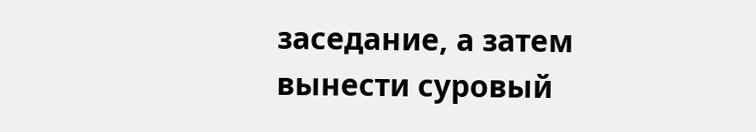заседание, а затем вынести суровый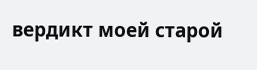вердикт моей старой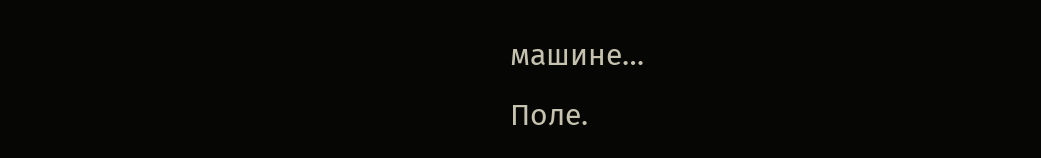машине…
Поле.